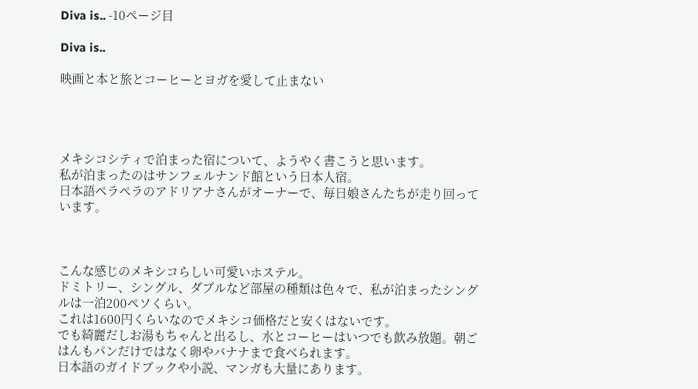Diva is.. -10ページ目

Diva is..

映画と本と旅とコーヒーとヨガを愛して止まない




メキシコシティで泊まった宿について、ようやく書こうと思います。
私が泊まったのはサンフェルナンド館という日本人宿。
日本語ペラペラのアドリアナさんがオーナーで、毎日娘さんたちが走り回っています。



こんな感じのメキシコらしい可愛いホステル。
ドミトリー、シングル、ダブルなど部屋の種類は色々で、私が泊まったシングルは一泊200ペソくらい。
これは1600円くらいなのでメキシコ価格だと安くはないです。
でも綺麗だしお湯もちゃんと出るし、水とコーヒーはいつでも飲み放題。朝ごはんもパンだけではなく卵やバナナまで食べられます。
日本語のガイドブックや小説、マンガも大量にあります。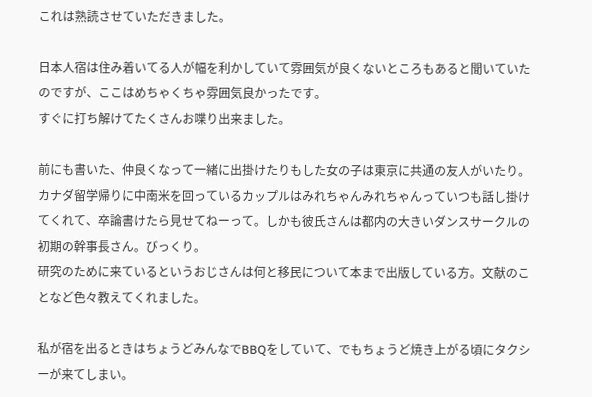これは熟読させていただきました。

日本人宿は住み着いてる人が幅を利かしていて雰囲気が良くないところもあると聞いていたのですが、ここはめちゃくちゃ雰囲気良かったです。
すぐに打ち解けてたくさんお喋り出来ました。

前にも書いた、仲良くなって一緒に出掛けたりもした女の子は東京に共通の友人がいたり。
カナダ留学帰りに中南米を回っているカップルはみれちゃんみれちゃんっていつも話し掛けてくれて、卒論書けたら見せてねーって。しかも彼氏さんは都内の大きいダンスサークルの初期の幹事長さん。びっくり。
研究のために来ているというおじさんは何と移民について本まで出版している方。文献のことなど色々教えてくれました。

私が宿を出るときはちょうどみんなでBBQをしていて、でもちょうど焼き上がる頃にタクシーが来てしまい。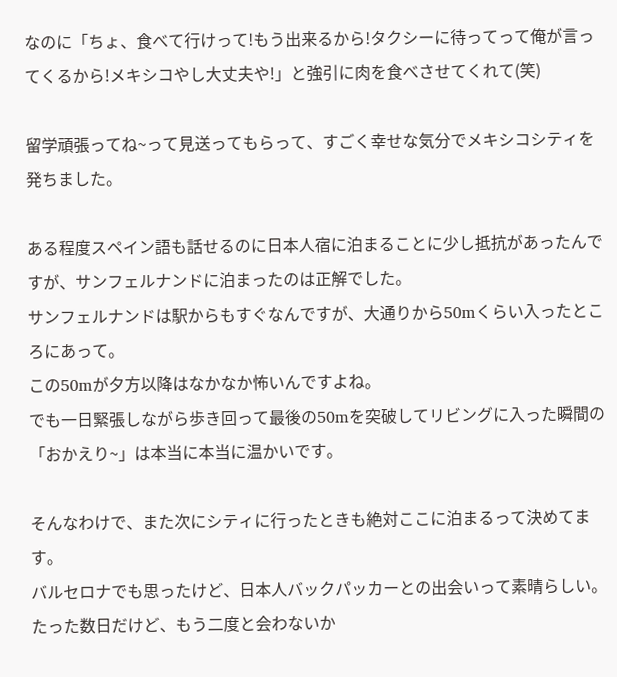なのに「ちょ、食べて行けって!もう出来るから!タクシーに待ってって俺が言ってくるから!メキシコやし大丈夫や!」と強引に肉を食べさせてくれて(笑)

留学頑張ってね~って見送ってもらって、すごく幸せな気分でメキシコシティを発ちました。

ある程度スペイン語も話せるのに日本人宿に泊まることに少し抵抗があったんですが、サンフェルナンドに泊まったのは正解でした。
サンフェルナンドは駅からもすぐなんですが、大通りから50mくらい入ったところにあって。
この50mが夕方以降はなかなか怖いんですよね。
でも一日緊張しながら歩き回って最後の50mを突破してリビングに入った瞬間の「おかえり~」は本当に本当に温かいです。

そんなわけで、また次にシティに行ったときも絶対ここに泊まるって決めてます。
バルセロナでも思ったけど、日本人バックパッカーとの出会いって素晴らしい。
たった数日だけど、もう二度と会わないか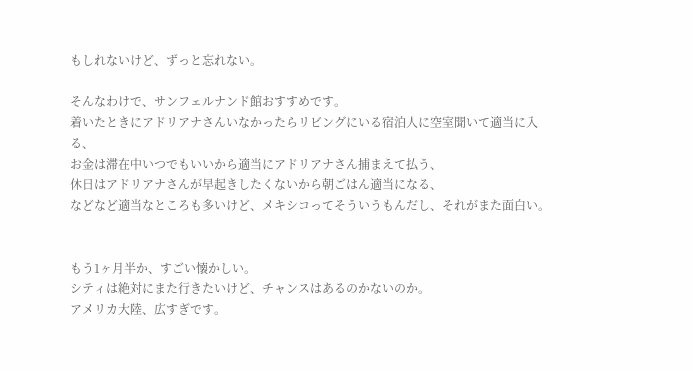もしれないけど、ずっと忘れない。

そんなわけで、サンフェルナンド館おすすめです。
着いたときにアドリアナさんいなかったらリビングにいる宿泊人に空室聞いて適当に入る、
お金は滞在中いつでもいいから適当にアドリアナさん捕まえて払う、
休日はアドリアナさんが早起きしたくないから朝ごはん適当になる、
などなど適当なところも多いけど、メキシコってそういうもんだし、それがまた面白い。


もう1ヶ月半か、すごい懐かしい。
シティは絶対にまた行きたいけど、チャンスはあるのかないのか。
アメリカ大陸、広すぎです。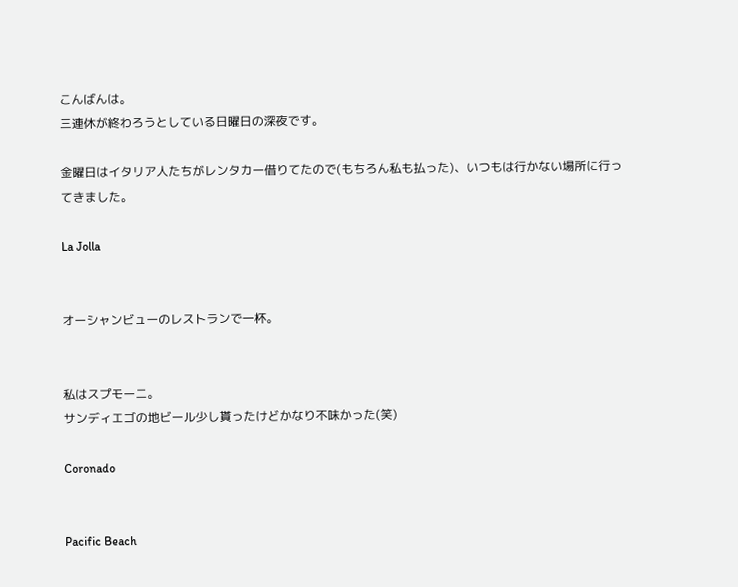こんばんは。
三連休が終わろうとしている日曜日の深夜です。

金曜日はイタリア人たちがレンタカー借りてたので(もちろん私も払った)、いつもは行かない場所に行ってきました。

La Jolla


オーシャンビューのレストランで一杯。


私はスプモーニ。
サンディエゴの地ビール少し貰ったけどかなり不味かった(笑)

Coronado


Pacific Beach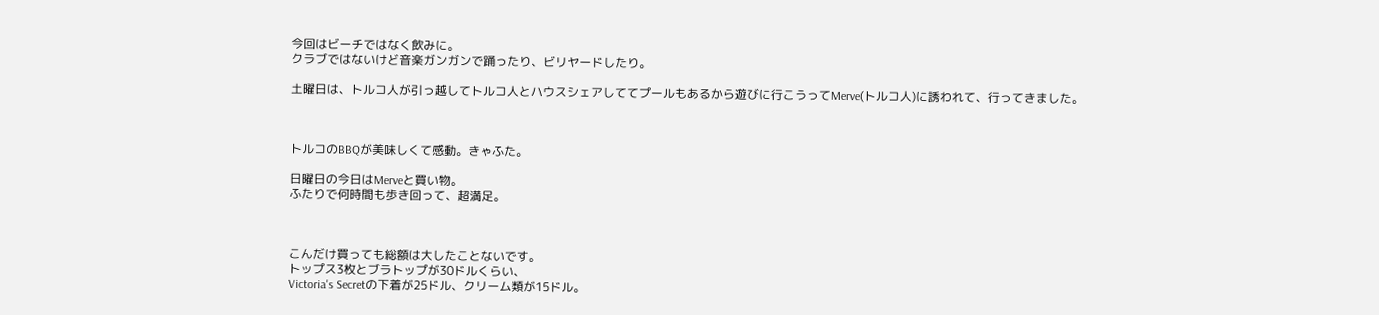今回はビーチではなく飲みに。
クラブではないけど音楽ガンガンで踊ったり、ビリヤードしたり。

土曜日は、トルコ人が引っ越してトルコ人とハウスシェアしててプールもあるから遊びに行こうってMerve(トルコ人)に誘われて、行ってきました。



トルコのBBQが美味しくて感動。きゃふた。

日曜日の今日はMerveと買い物。
ふたりで何時間も歩き回って、超満足。



こんだけ買っても総額は大したことないです。
トップス3枚とブラトップが30ドルくらい、
Victoria's Secretの下着が25ドル、クリーム類が15ドル。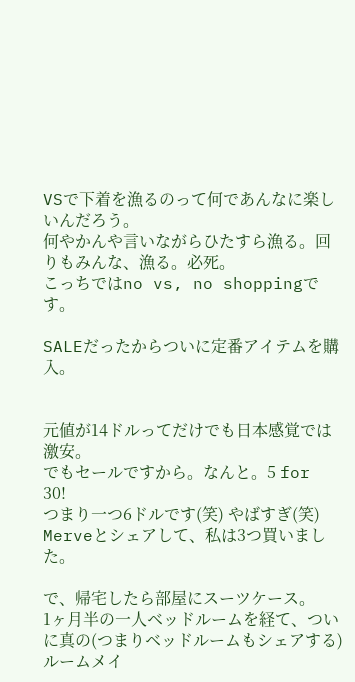VSで下着を漁るのって何であんなに楽しいんだろう。
何やかんや言いながらひたすら漁る。回りもみんな、漁る。必死。
こっちではno vs, no shoppingです。

SALEだったからついに定番アイテムを購入。


元値が14ドルってだけでも日本感覚では激安。
でもセールですから。なんと。5 for 30!
つまり一つ6ドルです(笑) やばすぎ(笑)
Merveとシェアして、私は3つ買いました。

で、帰宅したら部屋にスーツケース。
1ヶ月半の一人ベッドルームを経て、ついに真の(つまりベッドルームもシェアする)ルームメイ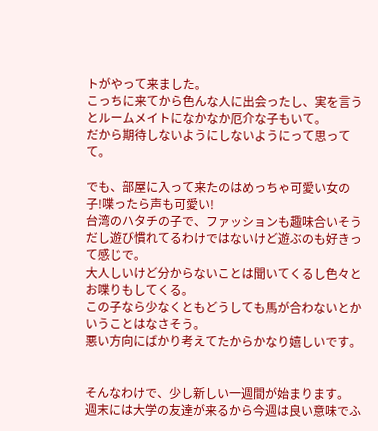トがやって来ました。
こっちに来てから色んな人に出会ったし、実を言うとルームメイトになかなか厄介な子もいて。
だから期待しないようにしないようにって思ってて。

でも、部屋に入って来たのはめっちゃ可愛い女の子!喋ったら声も可愛い!
台湾のハタチの子で、ファッションも趣味合いそうだし遊び慣れてるわけではないけど遊ぶのも好きって感じで。
大人しいけど分からないことは聞いてくるし色々とお喋りもしてくる。
この子なら少なくともどうしても馬が合わないとかいうことはなさそう。
悪い方向にばかり考えてたからかなり嬉しいです。


そんなわけで、少し新しい一週間が始まります。
週末には大学の友達が来るから今週は良い意味でふ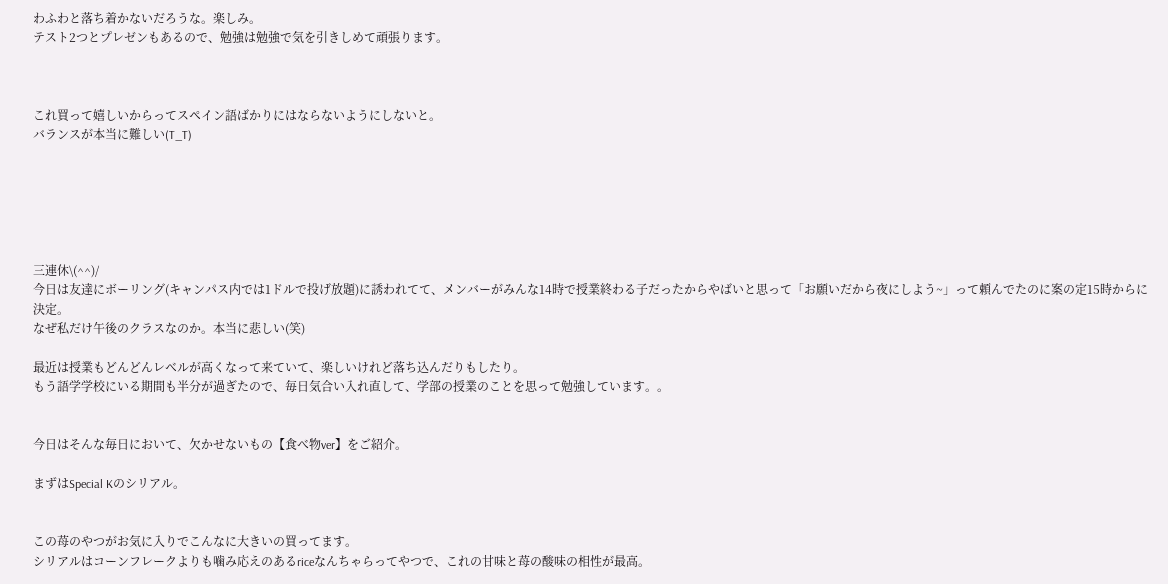わふわと落ち着かないだろうな。楽しみ。
テスト2つとプレゼンもあるので、勉強は勉強で気を引きしめて頑張ります。



これ買って嬉しいからってスペイン語ばかりにはならないようにしないと。
バランスが本当に難しい(T_T)






三連休\(^^)/
今日は友達にボーリング(キャンパス内では1ドルで投げ放題)に誘われてて、メンバーがみんな14時で授業終わる子だったからやばいと思って「お願いだから夜にしよう~」って頼んでたのに案の定15時からに決定。
なぜ私だけ午後のクラスなのか。本当に悲しい(笑)

最近は授業もどんどんレベルが高くなって来ていて、楽しいけれど落ち込んだりもしたり。
もう語学学校にいる期間も半分が過ぎたので、毎日気合い入れ直して、学部の授業のことを思って勉強しています。。


今日はそんな毎日において、欠かせないもの【食べ物ver】をご紹介。

まずはSpecial Kのシリアル。


この苺のやつがお気に入りでこんなに大きいの買ってます。
シリアルはコーンフレークよりも噛み応えのあるriceなんちゃらってやつで、これの甘味と苺の酸味の相性が最高。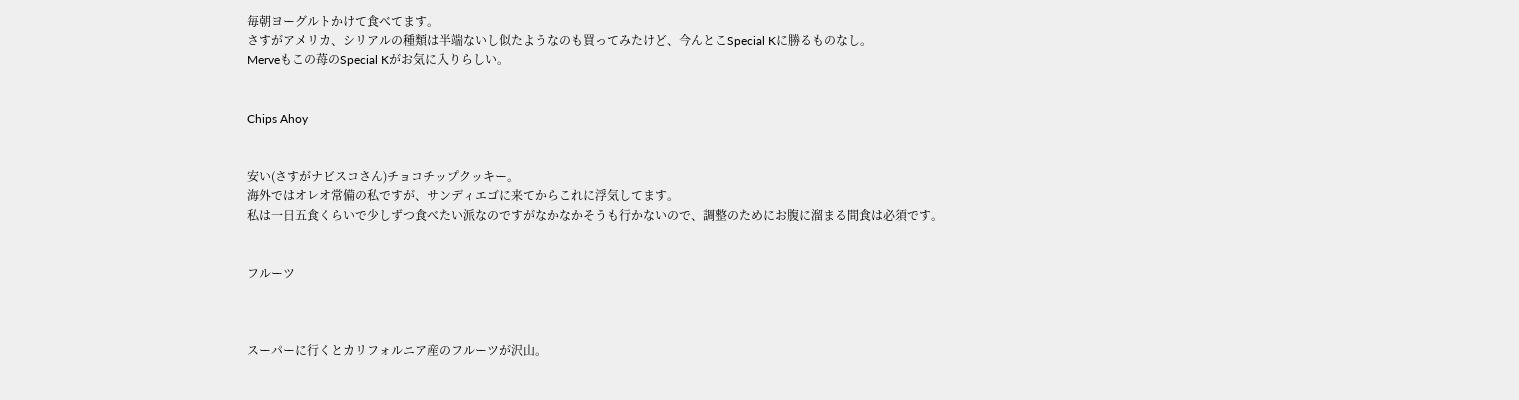毎朝ヨーグルトかけて食べてます。
さすがアメリカ、シリアルの種類は半端ないし似たようなのも買ってみたけど、今んとこSpecial Kに勝るものなし。
Merveもこの苺のSpecial Kがお気に入りらしい。


Chips Ahoy


安い(さすがナビスコさん)チョコチップクッキー。
海外ではオレオ常備の私ですが、サンディエゴに来てからこれに浮気してます。
私は一日五食くらいで少しずつ食べたい派なのですがなかなかそうも行かないので、調整のためにお腹に溜まる間食は必須です。


フルーツ



スーパーに行くとカリフォルニア産のフルーツが沢山。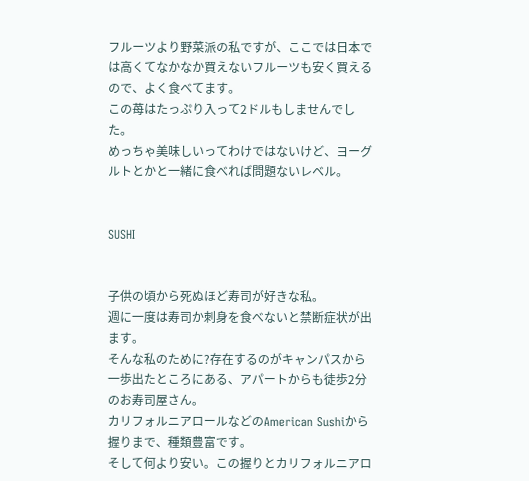フルーツより野菜派の私ですが、ここでは日本では高くてなかなか買えないフルーツも安く買えるので、よく食べてます。
この苺はたっぷり入って2ドルもしませんでした。
めっちゃ美味しいってわけではないけど、ヨーグルトとかと一緒に食べれば問題ないレベル。


SUSHI


子供の頃から死ぬほど寿司が好きな私。
週に一度は寿司か刺身を食べないと禁断症状が出ます。
そんな私のために?存在するのがキャンパスから一歩出たところにある、アパートからも徒歩2分のお寿司屋さん。
カリフォルニアロールなどのAmerican Sushiから握りまで、種類豊富です。
そして何より安い。この握りとカリフォルニアロ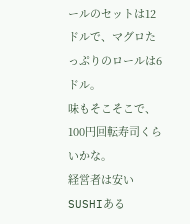ールのセットは12ドルで、マグロたっぷりのロールは6ドル。
味もそこそこで、100円回転寿司くらいかな。
経営者は安いSUSHIある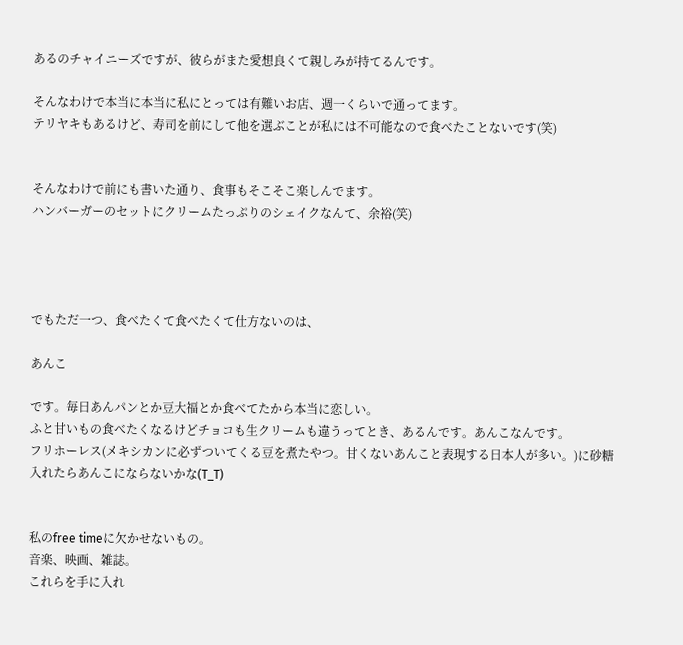あるのチャイニーズですが、彼らがまた愛想良くて親しみが持てるんです。

そんなわけで本当に本当に私にとっては有難いお店、週一くらいで通ってます。
テリヤキもあるけど、寿司を前にして他を選ぶことが私には不可能なので食べたことないです(笑)


そんなわけで前にも書いた通り、食事もそこそこ楽しんでます。
ハンバーガーのセットにクリームたっぷりのシェイクなんて、余裕(笑)




でもただ一つ、食べたくて食べたくて仕方ないのは、

あんこ

です。毎日あんパンとか豆大福とか食べてたから本当に恋しい。
ふと甘いもの食べたくなるけどチョコも生クリームも違うってとき、あるんです。あんこなんです。
フリホーレス(メキシカンに必ずついてくる豆を煮たやつ。甘くないあんこと表現する日本人が多い。)に砂糖入れたらあんこにならないかな(T_T)


私のfree timeに欠かせないもの。
音楽、映画、雑誌。
これらを手に入れ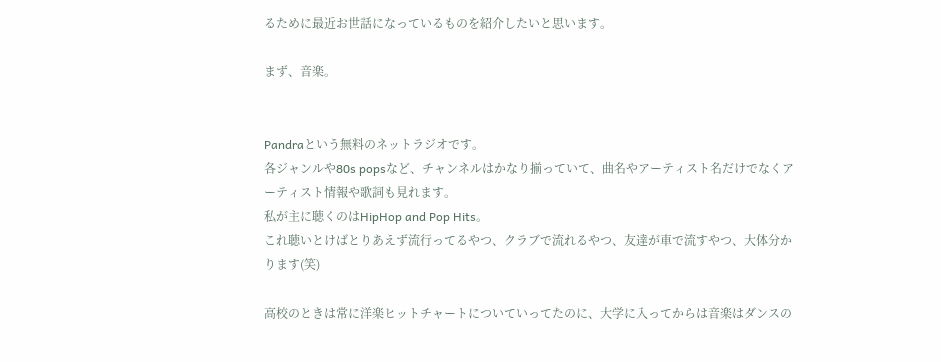るために最近お世話になっているものを紹介したいと思います。

まず、音楽。


Pandraという無料のネットラジオです。
各ジャンルや80s popsなど、チャンネルはかなり揃っていて、曲名やアーティスト名だけでなくアーティスト情報や歌詞も見れます。
私が主に聴くのはHipHop and Pop Hits。
これ聴いとけばとりあえず流行ってるやつ、クラブで流れるやつ、友達が車で流すやつ、大体分かります(笑)

高校のときは常に洋楽ヒットチャートについていってたのに、大学に入ってからは音楽はダンスの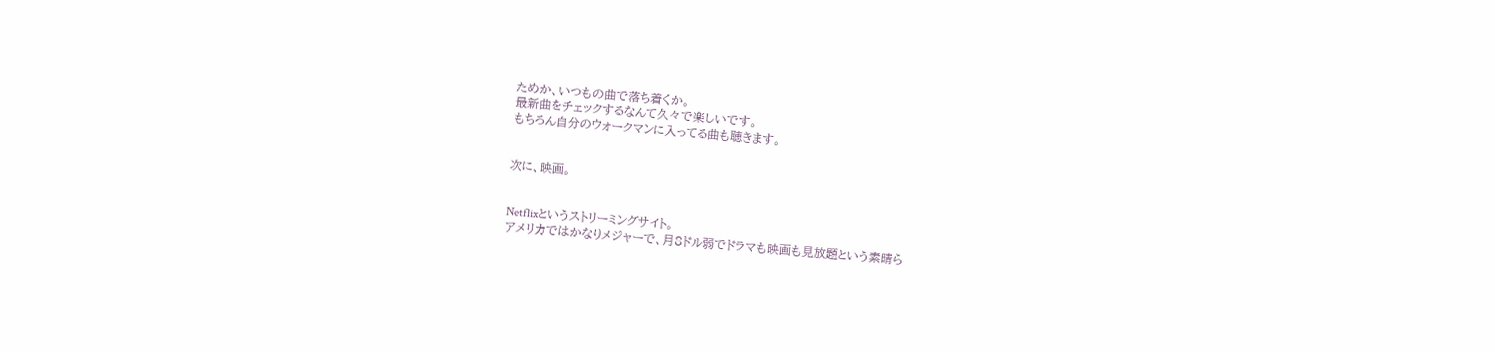ためか、いつもの曲で落ち着くか。
最新曲をチェックするなんて久々で楽しいです。
もちろん自分のウォークマンに入ってる曲も聴きます。


次に、映画。


Netflixというストリーミングサイト。
アメリカではかなりメジャーで、月8ドル弱でドラマも映画も見放題という素晴ら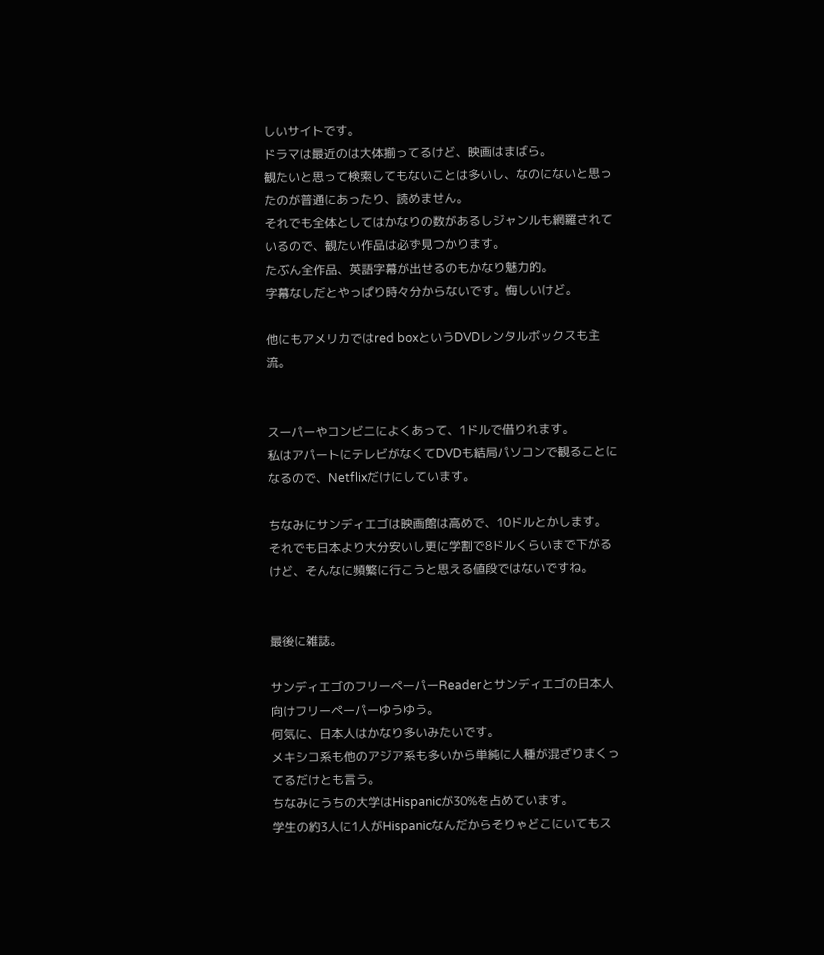しいサイトです。
ドラマは最近のは大体揃ってるけど、映画はまばら。
観たいと思って検索してもないことは多いし、なのにないと思ったのが普通にあったり、読めません。
それでも全体としてはかなりの数があるしジャンルも網羅されているので、観たい作品は必ず見つかります。
たぶん全作品、英語字幕が出せるのもかなり魅力的。
字幕なしだとやっぱり時々分からないです。悔しいけど。

他にもアメリカではred boxというDVDレンタルボックスも主流。


スーパーやコンビニによくあって、1ドルで借りれます。
私はアパートにテレビがなくてDVDも結局パソコンで観ることになるので、Netflixだけにしています。

ちなみにサンディエゴは映画館は高めで、10ドルとかします。
それでも日本より大分安いし更に学割で8ドルくらいまで下がるけど、そんなに頻繁に行こうと思える値段ではないですね。


最後に雑誌。

サンディエゴのフリーペーパーReaderとサンディエゴの日本人向けフリーペーパーゆうゆう。
何気に、日本人はかなり多いみたいです。
メキシコ系も他のアジア系も多いから単純に人種が混ざりまくってるだけとも言う。
ちなみにうちの大学はHispanicが30%を占めています。
学生の約3人に1人がHispanicなんだからそりゃどこにいてもス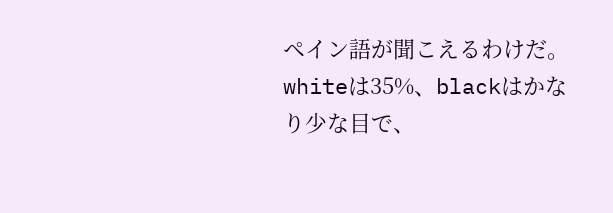ペイン語が聞こえるわけだ。
whiteは35%、blackはかなり少な目で、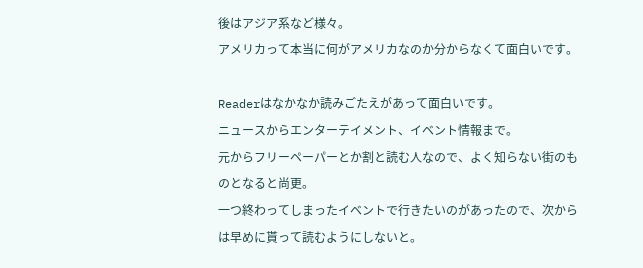後はアジア系など様々。
アメリカって本当に何がアメリカなのか分からなくて面白いです。

Readerはなかなか読みごたえがあって面白いです。
ニュースからエンターテイメント、イベント情報まで。
元からフリーペーパーとか割と読む人なので、よく知らない街のものとなると尚更。
一つ終わってしまったイベントで行きたいのがあったので、次からは早めに貰って読むようにしないと。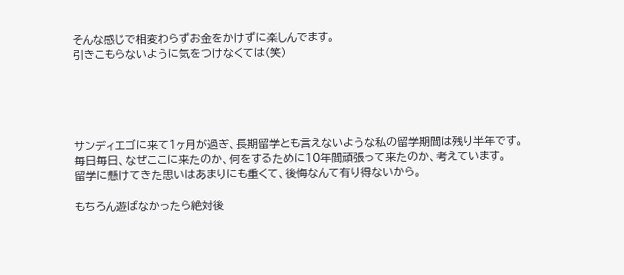そんな感じで相変わらずお金をかけずに楽しんでます。
引きこもらないように気をつけなくては(笑)





サンディエゴに来て1ヶ月が過ぎ、長期留学とも言えないような私の留学期間は残り半年です。
毎日毎日、なぜここに来たのか、何をするために10年間頑張って来たのか、考えています。
留学に懸けてきた思いはあまりにも重くて、後悔なんて有り得ないから。

もちろん遊ばなかったら絶対後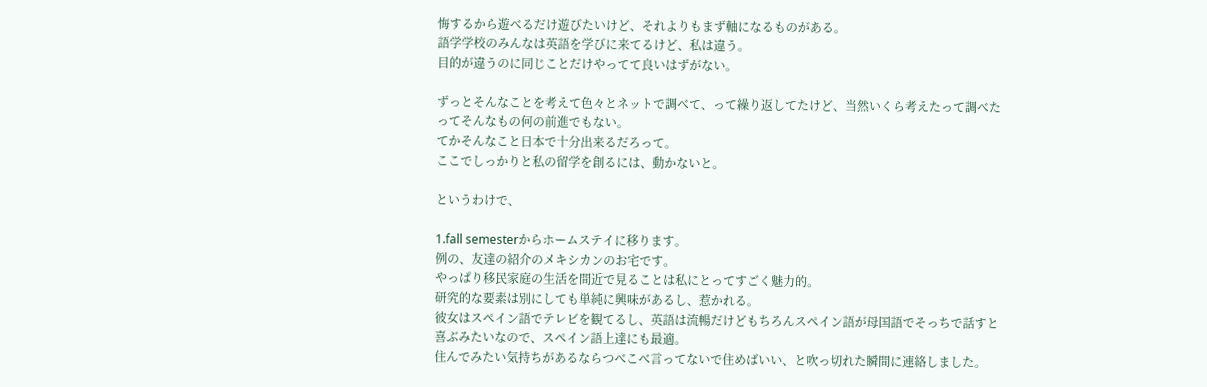悔するから遊べるだけ遊びたいけど、それよりもまず軸になるものがある。
語学学校のみんなは英語を学びに来てるけど、私は違う。
目的が違うのに同じことだけやってて良いはずがない。

ずっとそんなことを考えて色々とネットで調べて、って繰り返してたけど、当然いくら考えたって調べたってそんなもの何の前進でもない。
てかそんなこと日本で十分出来るだろって。
ここでしっかりと私の留学を創るには、動かないと。

というわけで、

1.fall semesterからホームステイに移ります。
例の、友達の紹介のメキシカンのお宅です。
やっぱり移民家庭の生活を間近で見ることは私にとってすごく魅力的。
研究的な要素は別にしても単純に興味があるし、惹かれる。
彼女はスペイン語でテレビを観てるし、英語は流暢だけどもちろんスペイン語が母国語でそっちで話すと喜ぶみたいなので、スペイン語上達にも最適。
住んでみたい気持ちがあるならつべこべ言ってないで住めばいい、と吹っ切れた瞬間に連絡しました。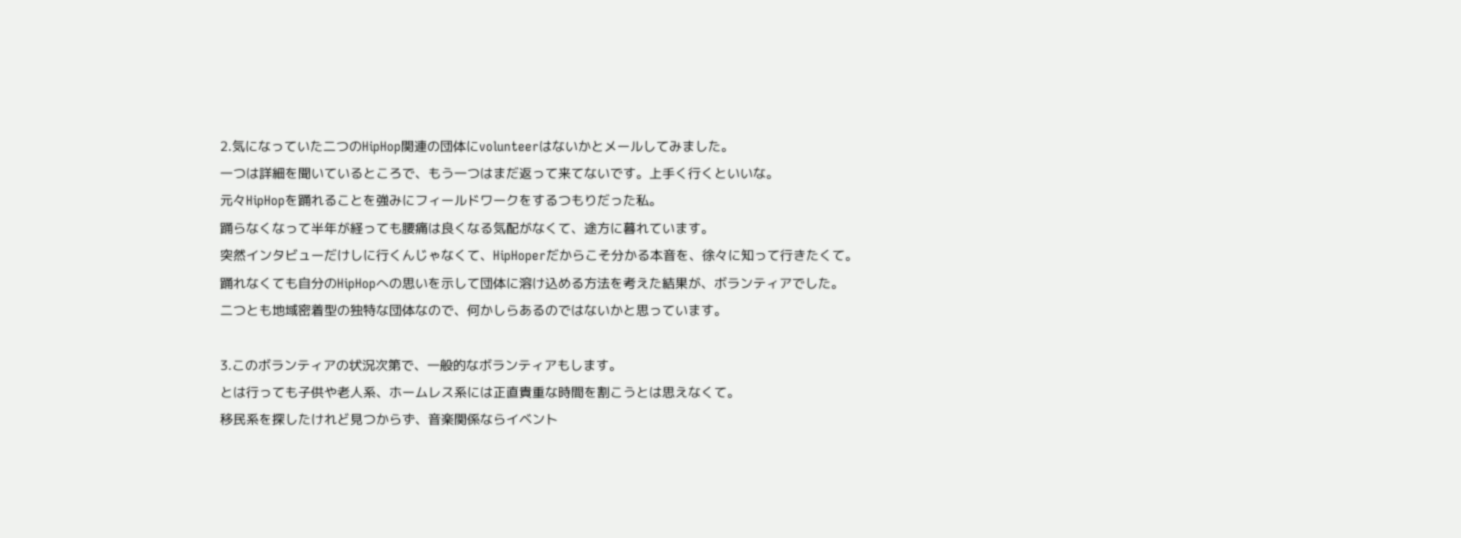2.気になっていた二つのHipHop関連の団体にvolunteerはないかとメールしてみました。
一つは詳細を聞いているところで、もう一つはまだ返って来てないです。上手く行くといいな。
元々HipHopを踊れることを強みにフィールドワークをするつもりだった私。
踊らなくなって半年が経っても腰痛は良くなる気配がなくて、途方に暮れています。
突然インタビューだけしに行くんじゃなくて、HipHoperだからこそ分かる本音を、徐々に知って行きたくて。
踊れなくても自分のHipHopへの思いを示して団体に溶け込める方法を考えた結果が、ボランティアでした。
二つとも地域密着型の独特な団体なので、何かしらあるのではないかと思っています。

3.このボランティアの状況次第で、一般的なボランティアもします。
とは行っても子供や老人系、ホームレス系には正直貴重な時間を割こうとは思えなくて。
移民系を探したけれど見つからず、音楽関係ならイベント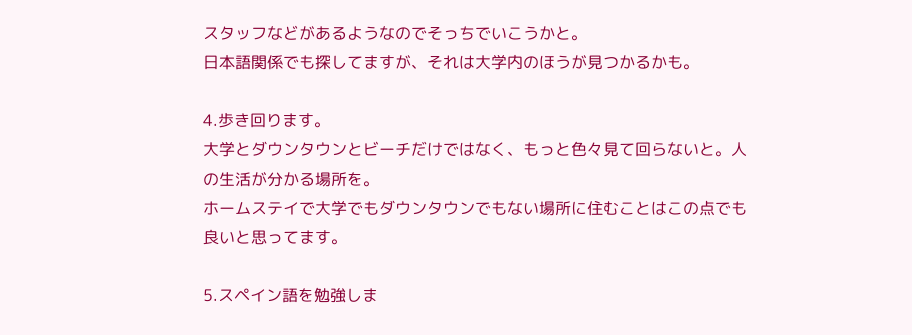スタッフなどがあるようなのでそっちでいこうかと。
日本語関係でも探してますが、それは大学内のほうが見つかるかも。

4.歩き回ります。
大学とダウンタウンとビーチだけではなく、もっと色々見て回らないと。人の生活が分かる場所を。
ホームステイで大学でもダウンタウンでもない場所に住むことはこの点でも良いと思ってます。

5.スペイン語を勉強しま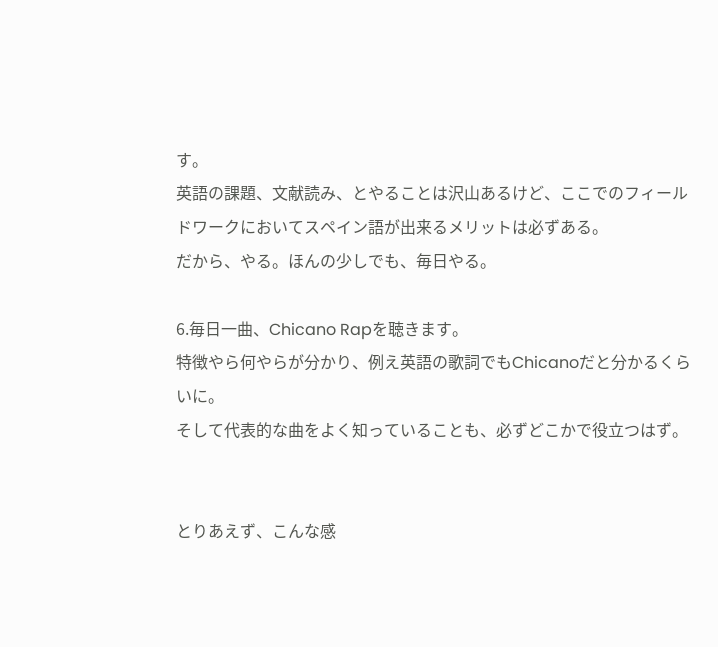す。
英語の課題、文献読み、とやることは沢山あるけど、ここでのフィールドワークにおいてスペイン語が出来るメリットは必ずある。
だから、やる。ほんの少しでも、毎日やる。

6.毎日一曲、Chicano Rapを聴きます。
特徴やら何やらが分かり、例え英語の歌詞でもChicanoだと分かるくらいに。
そして代表的な曲をよく知っていることも、必ずどこかで役立つはず。


とりあえず、こんな感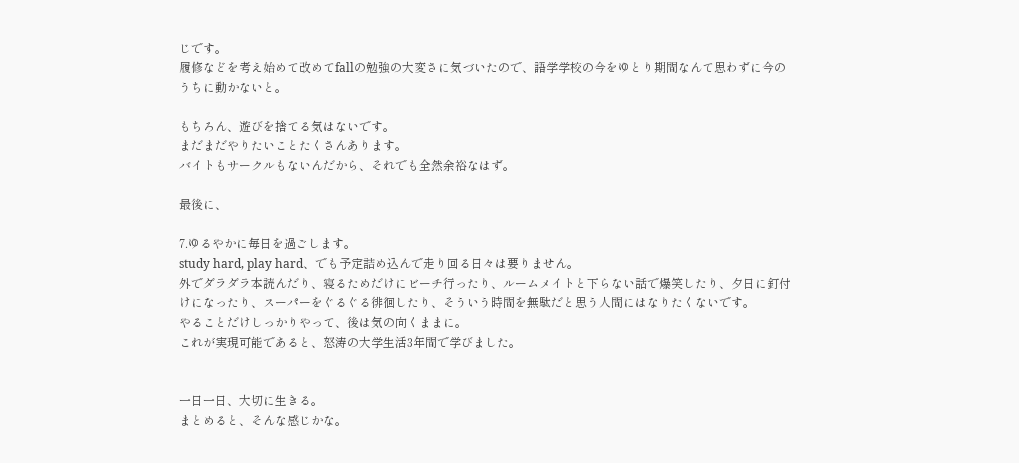じです。
履修などを考え始めて改めてfallの勉強の大変さに気づいたので、語学学校の今をゆとり期間なんて思わずに今のうちに動かないと。

もちろん、遊びを捨てる気はないです。
まだまだやりたいことたくさんあります。
バイトもサークルもないんだから、それでも全然余裕なはず。

最後に、

7.ゆるやかに毎日を過ごします。
study hard, play hard、でも予定詰め込んで走り回る日々は要りません。
外でダラダラ本読んだり、寝るためだけにビーチ行ったり、ルームメイトと下らない話で爆笑したり、夕日に釘付けになったり、スーパーをぐるぐる徘徊したり、そういう時間を無駄だと思う人間にはなりたくないです。
やることだけしっかりやって、後は気の向くままに。
これが実現可能であると、怒涛の大学生活3年間で学びました。


一日一日、大切に生きる。
まとめると、そんな感じかな。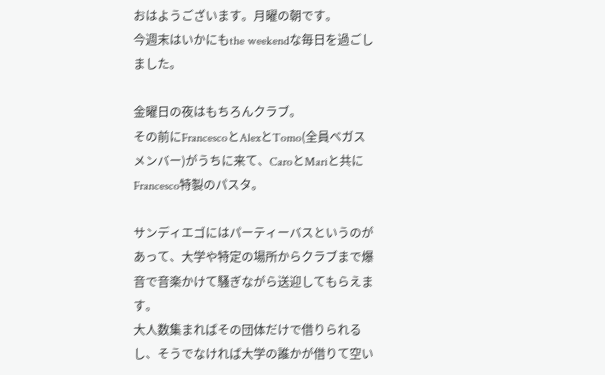おはようございます。月曜の朝です。
今週末はいかにもthe weekendな毎日を過ごしました。

金曜日の夜はもちろんクラブ。
その前にFrancescoとAlexとTomo(全員ベガスメンバー)がうちに来て、CaroとMariと共にFrancesco特製のパスタ。

サンディエゴにはパーティーバスというのがあって、大学や特定の場所からクラブまで爆音で音楽かけて騒ぎながら送迎してもらえます。
大人数集まればその団体だけで借りられるし、そうでなければ大学の誰かが借りて空い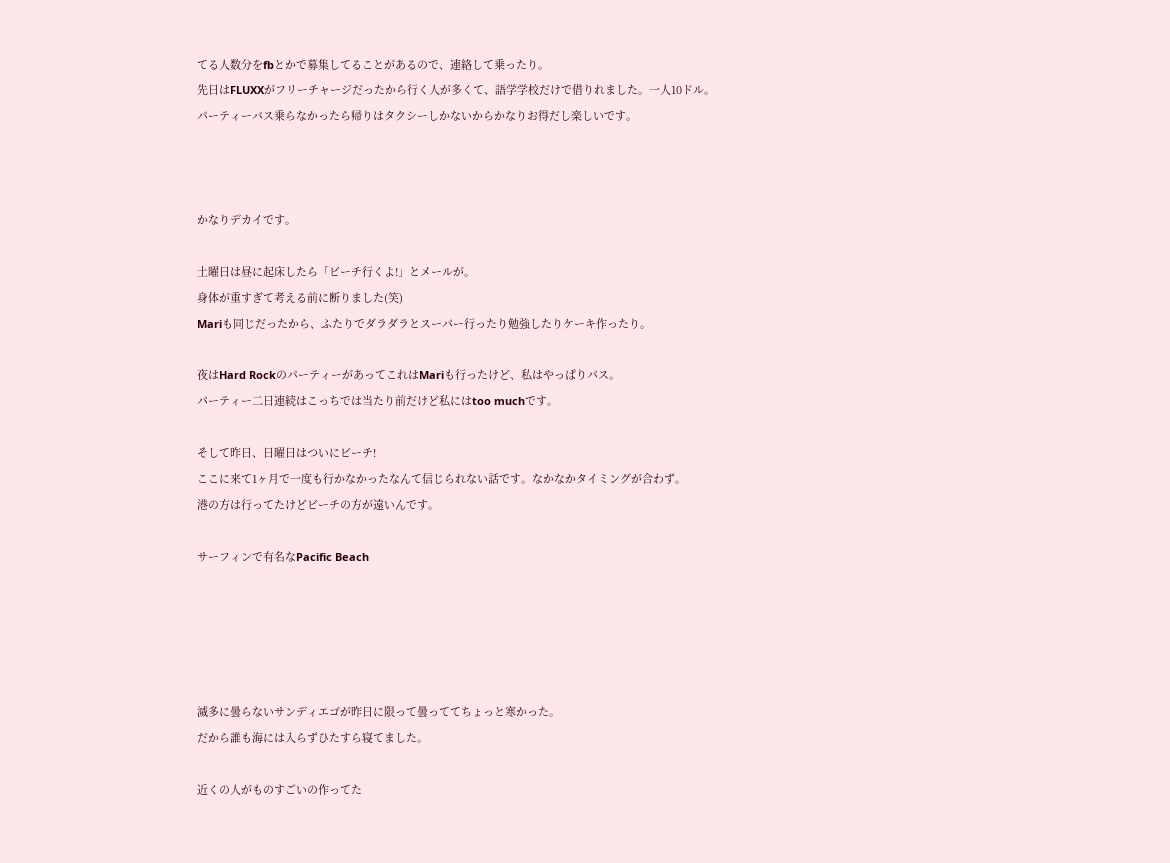てる人数分をfbとかで募集してることがあるので、連絡して乗ったり。
先日はFLUXXがフリーチャージだったから行く人が多くて、語学学校だけで借りれました。一人10ドル。
パーティーバス乗らなかったら帰りはタクシーしかないからかなりお得だし楽しいです。



かなりデカイです。

土曜日は昼に起床したら「ビーチ行くよ!」とメールが。
身体が重すぎて考える前に断りました(笑)
Mariも同じだったから、ふたりでダラダラとスーパー行ったり勉強したりケーキ作ったり。

夜はHard RockのパーティーがあってこれはMariも行ったけど、私はやっぱりパス。
パーティー二日連続はこっちでは当たり前だけど私にはtoo muchです。

そして昨日、日曜日はついにビーチ!
ここに来て1ヶ月で一度も行かなかったなんて信じられない話です。なかなかタイミングが合わず。
港の方は行ってたけどビーチの方が遠いんです。

サーフィンで有名なPacific Beach





滅多に曇らないサンディエゴが昨日に限って曇っててちょっと寒かった。
だから誰も海には入らずひたすら寝てました。

近くの人がものすごいの作ってた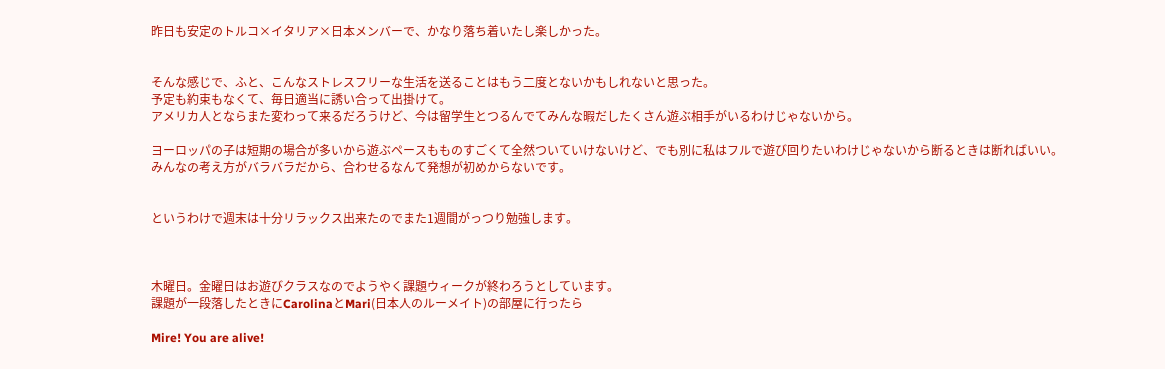昨日も安定のトルコ×イタリア×日本メンバーで、かなり落ち着いたし楽しかった。


そんな感じで、ふと、こんなストレスフリーな生活を送ることはもう二度とないかもしれないと思った。
予定も約束もなくて、毎日適当に誘い合って出掛けて。
アメリカ人とならまた変わって来るだろうけど、今は留学生とつるんでてみんな暇だしたくさん遊ぶ相手がいるわけじゃないから。

ヨーロッパの子は短期の場合が多いから遊ぶペースもものすごくて全然ついていけないけど、でも別に私はフルで遊び回りたいわけじゃないから断るときは断ればいい。
みんなの考え方がバラバラだから、合わせるなんて発想が初めからないです。


というわけで週末は十分リラックス出来たのでまた1週間がっつり勉強します。



木曜日。金曜日はお遊びクラスなのでようやく課題ウィークが終わろうとしています。
課題が一段落したときにCarolinaとMari(日本人のルーメイト)の部屋に行ったら

Mire! You are alive!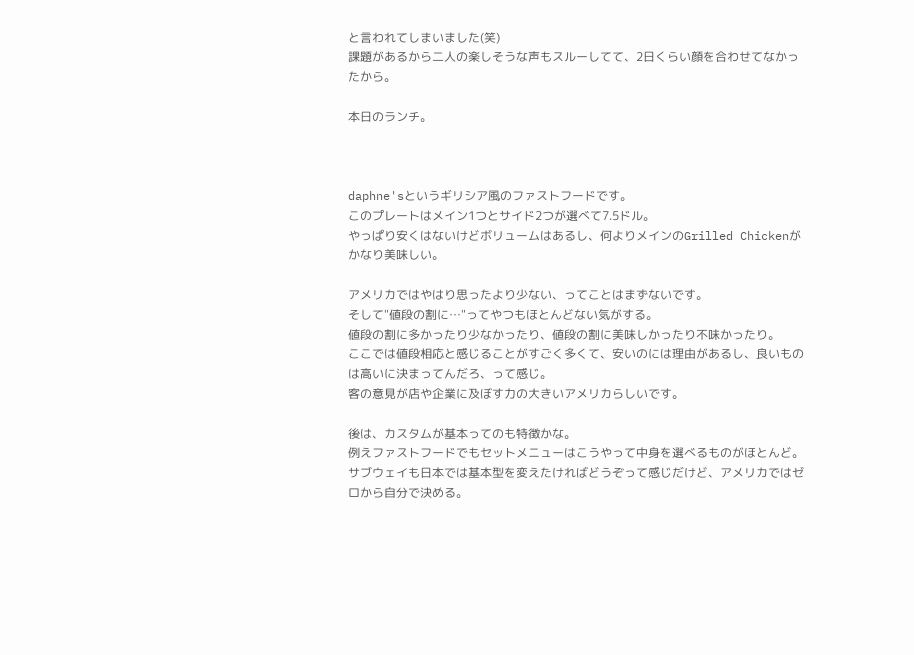と言われてしまいました(笑)
課題があるから二人の楽しそうな声もスルーしてて、2日くらい顔を合わせてなかったから。

本日のランチ。



daphne'sというギリシア風のファストフードです。
このプレートはメイン1つとサイド2つが選べて7.5ドル。
やっぱり安くはないけどボリュームはあるし、何よりメインのGrilled Chickenがかなり美味しい。

アメリカではやはり思ったより少ない、ってことはまずないです。
そして"値段の割に…"ってやつもほとんどない気がする。
値段の割に多かったり少なかったり、値段の割に美味しかったり不味かったり。
ここでは値段相応と感じることがすごく多くて、安いのには理由があるし、良いものは高いに決まってんだろ、って感じ。
客の意見が店や企業に及ぼす力の大きいアメリカらしいです。

後は、カスタムが基本ってのも特徴かな。
例えファストフードでもセットメニューはこうやって中身を選べるものがほとんど。
サブウェイも日本では基本型を変えたければどうぞって感じだけど、アメリカではゼロから自分で決める。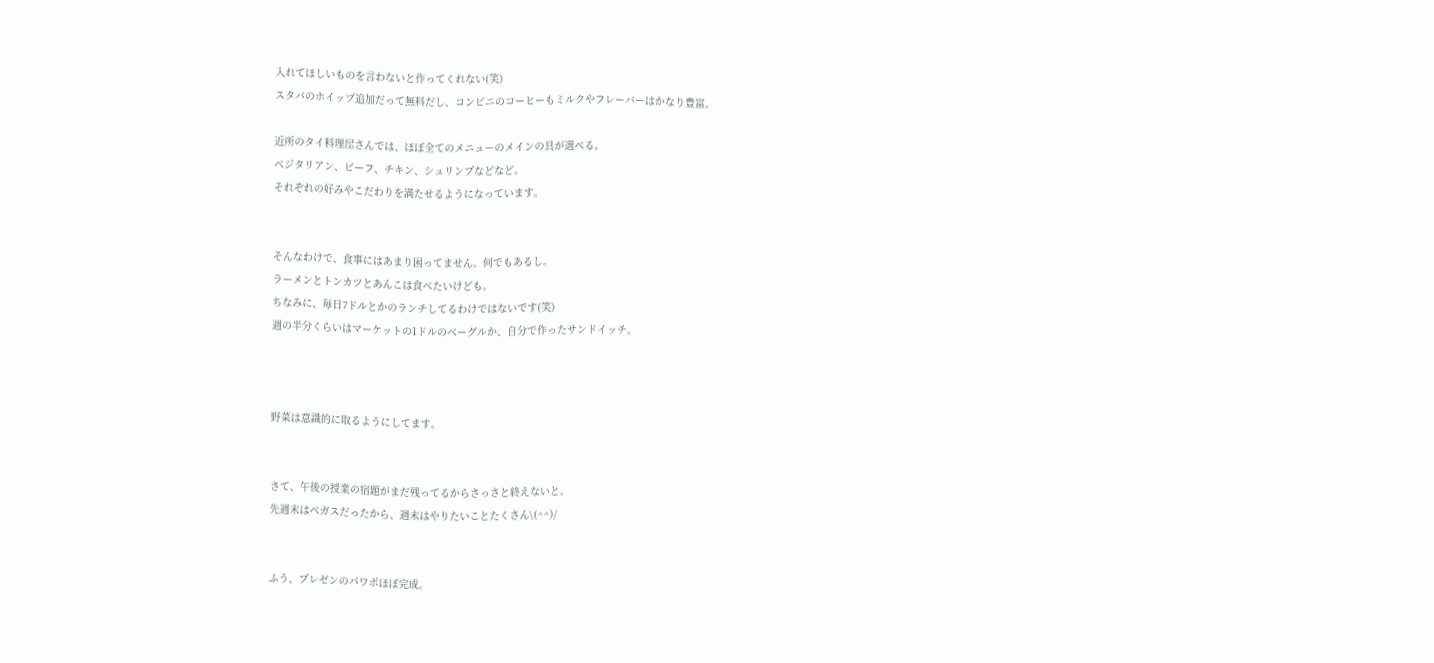入れてほしいものを言わないと作ってくれない(笑)
スタバのホイップ追加だって無料だし、コンビニのコーヒーもミルクやフレーバーはかなり豊富。

近所のタイ料理屋さんでは、ほぼ全てのメニューのメインの具が選べる。
ベジタリアン、ビーフ、チキン、シュリンプなどなど。
それぞれの好みやこだわりを満たせるようになっています。


そんなわけで、食事にはあまり困ってません。何でもあるし。
ラーメンとトンカツとあんこは食べたいけども。
ちなみに、毎日7ドルとかのランチしてるわけではないです(笑)
週の半分くらいはマーケットの1ドルのベーグルか、自分で作ったサンドイッチ。



野菜は意識的に取るようにしてます。


さて、午後の授業の宿題がまだ残ってるからさっさと終えないと。
先週末はベガスだったから、週末はやりたいことたくさん\(^^)/


ふう、プレゼンのパワポほぼ完成。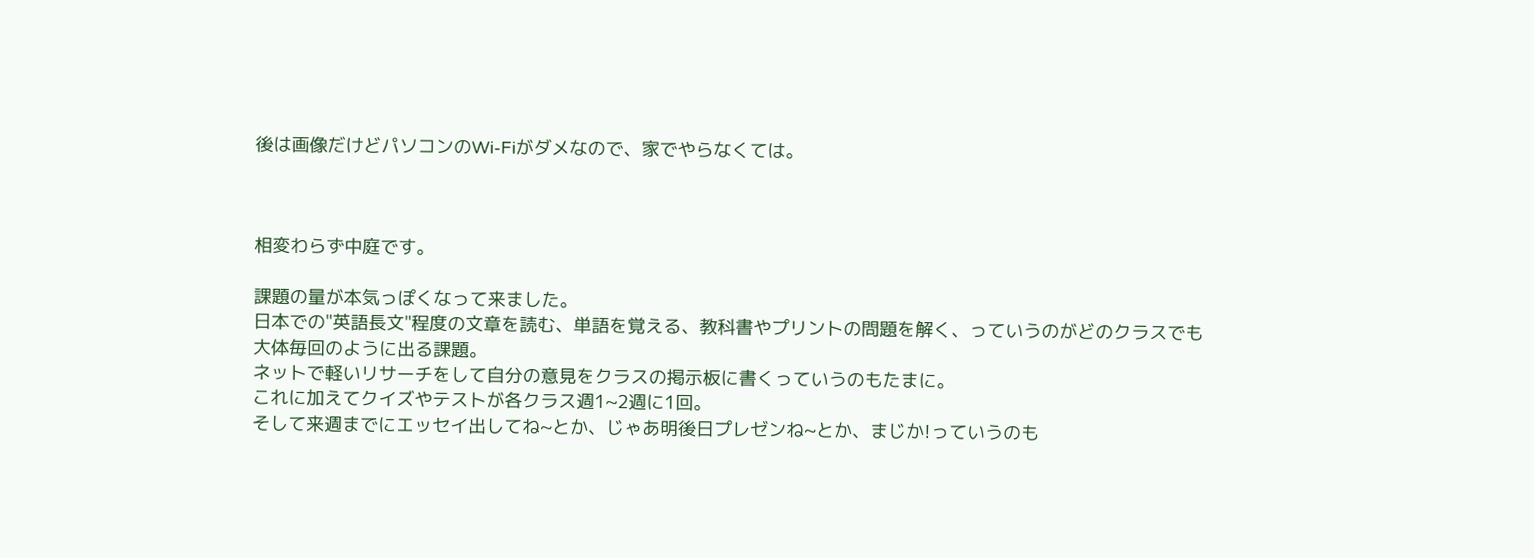後は画像だけどパソコンのWi-Fiがダメなので、家でやらなくては。



相変わらず中庭です。

課題の量が本気っぽくなって来ました。
日本での"英語長文"程度の文章を読む、単語を覚える、教科書やプリントの問題を解く、っていうのがどのクラスでも大体毎回のように出る課題。
ネットで軽いリサーチをして自分の意見をクラスの掲示板に書くっていうのもたまに。
これに加えてクイズやテストが各クラス週1~2週に1回。
そして来週までにエッセイ出してね~とか、じゃあ明後日プレゼンね~とか、まじか!っていうのも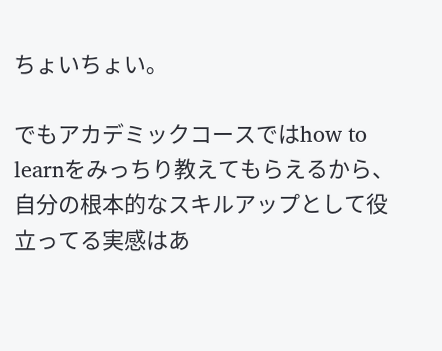ちょいちょい。

でもアカデミックコースではhow to learnをみっちり教えてもらえるから、自分の根本的なスキルアップとして役立ってる実感はあ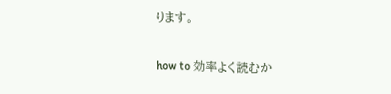ります。

how to 効率よく読むか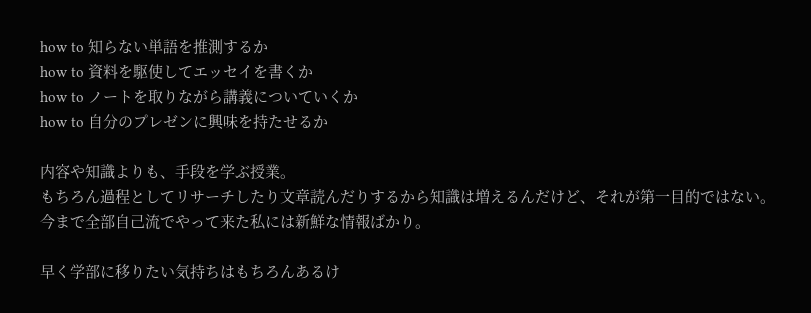how to 知らない単語を推測するか
how to 資料を駆使してエッセイを書くか
how to ノートを取りながら講義についていくか
how to 自分のプレゼンに興味を持たせるか

内容や知識よりも、手段を学ぶ授業。
もちろん過程としてリサーチしたり文章読んだりするから知識は増えるんだけど、それが第一目的ではない。
今まで全部自己流でやって来た私には新鮮な情報ばかり。

早く学部に移りたい気持ちはもちろんあるけ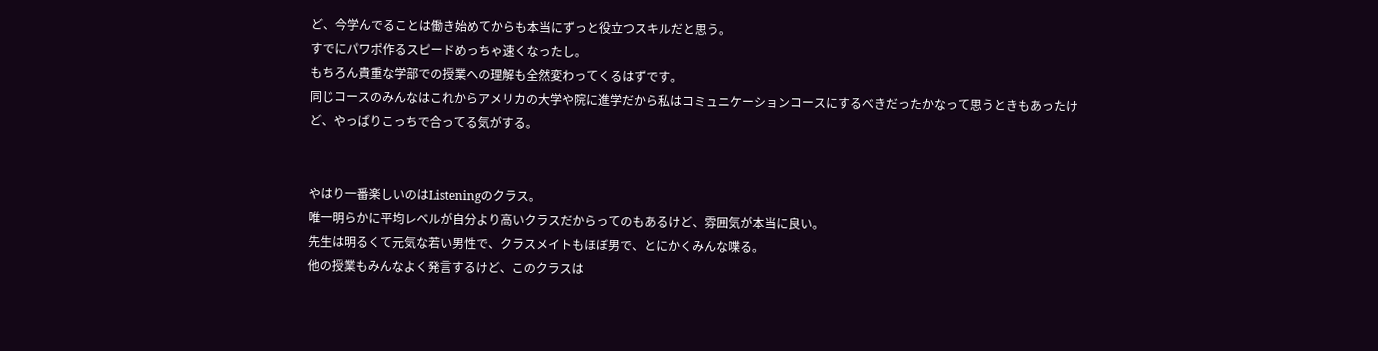ど、今学んでることは働き始めてからも本当にずっと役立つスキルだと思う。
すでにパワポ作るスピードめっちゃ速くなったし。
もちろん貴重な学部での授業への理解も全然変わってくるはずです。
同じコースのみんなはこれからアメリカの大学や院に進学だから私はコミュニケーションコースにするべきだったかなって思うときもあったけど、やっぱりこっちで合ってる気がする。


やはり一番楽しいのはListeningのクラス。
唯一明らかに平均レベルが自分より高いクラスだからってのもあるけど、雰囲気が本当に良い。
先生は明るくて元気な若い男性で、クラスメイトもほぼ男で、とにかくみんな喋る。
他の授業もみんなよく発言するけど、このクラスは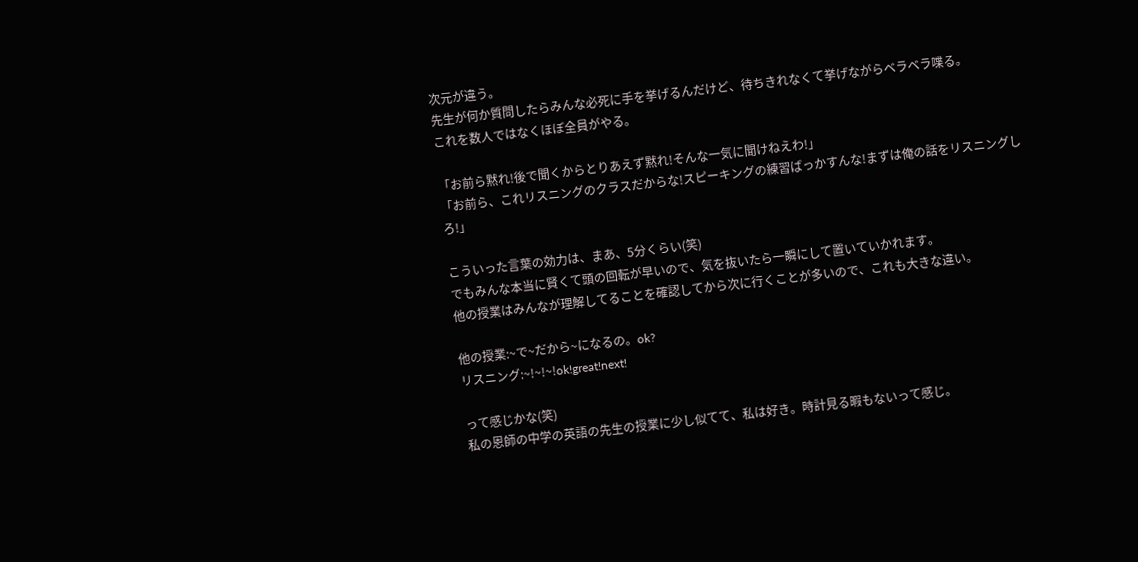次元が違う。
先生が何か質問したらみんな必死に手を挙げるんだけど、待ちきれなくて挙げながらベラベラ喋る。
これを数人ではなくほぼ全員がやる。

「お前ら黙れ!後で聞くからとりあえず黙れ!そんな一気に聞けねえわ!」
「お前ら、これリスニングのクラスだからな!スピーキングの練習ばっかすんな!まずは俺の話をリスニングしろ!」

こういった言葉の効力は、まあ、5分くらい(笑)
でもみんな本当に賢くて頭の回転が早いので、気を抜いたら一瞬にして置いていかれます。
他の授業はみんなが理解してることを確認してから次に行くことが多いので、これも大きな違い。

他の授業:~で~だから~になるの。ok?
リスニング:~!~!~!ok!great!next!

って感じかな(笑)
私の恩師の中学の英語の先生の授業に少し似てて、私は好き。時計見る暇もないって感じ。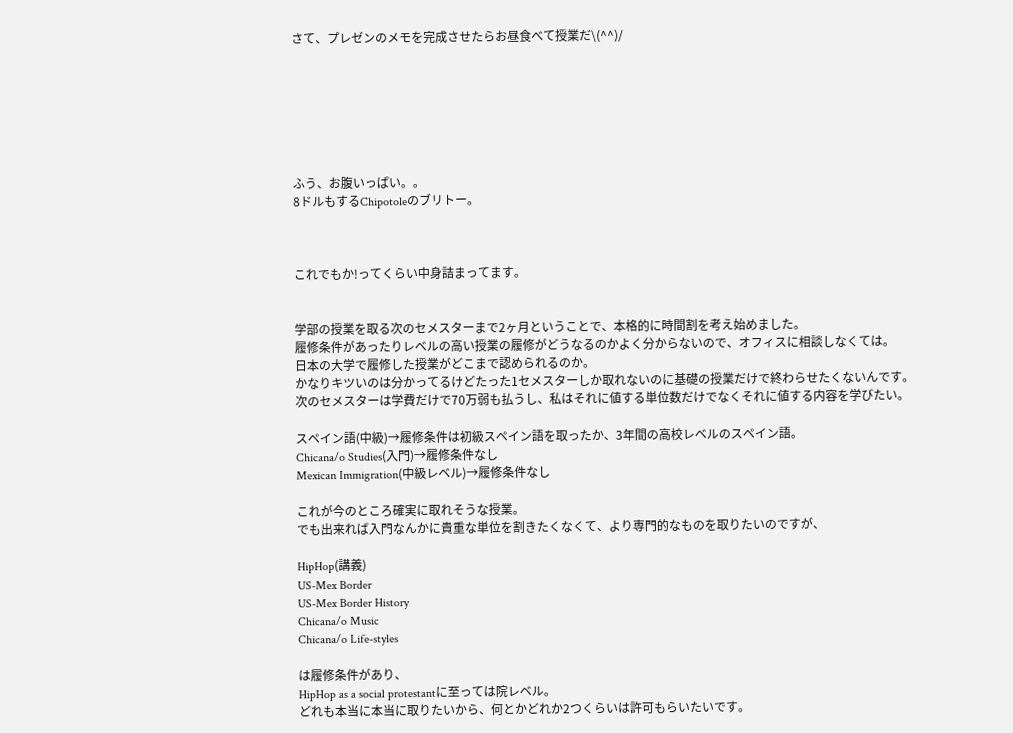さて、プレゼンのメモを完成させたらお昼食べて授業だ\(^^)/







ふう、お腹いっぱい。。
8ドルもするChipotoleのブリトー。



これでもか!ってくらい中身詰まってます。


学部の授業を取る次のセメスターまで2ヶ月ということで、本格的に時間割を考え始めました。
履修条件があったりレベルの高い授業の履修がどうなるのかよく分からないので、オフィスに相談しなくては。
日本の大学で履修した授業がどこまで認められるのか。
かなりキツいのは分かってるけどたった1セメスターしか取れないのに基礎の授業だけで終わらせたくないんです。
次のセメスターは学費だけで70万弱も払うし、私はそれに値する単位数だけでなくそれに値する内容を学びたい。

スペイン語(中級)→履修条件は初級スペイン語を取ったか、3年間の高校レベルのスペイン語。
Chicana/o Studies(入門)→履修条件なし
Mexican Immigration(中級レベル)→履修条件なし

これが今のところ確実に取れそうな授業。
でも出来れば入門なんかに貴重な単位を割きたくなくて、より専門的なものを取りたいのですが、

HipHop(講義)
US-Mex Border
US-Mex Border History
Chicana/o Music
Chicana/o Life-styles

は履修条件があり、
HipHop as a social protestantに至っては院レベル。
どれも本当に本当に取りたいから、何とかどれか2つくらいは許可もらいたいです。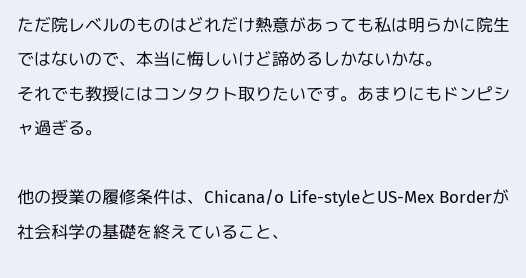ただ院レベルのものはどれだけ熱意があっても私は明らかに院生ではないので、本当に悔しいけど諦めるしかないかな。
それでも教授にはコンタクト取りたいです。あまりにもドンピシャ過ぎる。

他の授業の履修条件は、Chicana/o Life-styleとUS-Mex Borderが社会科学の基礎を終えていること、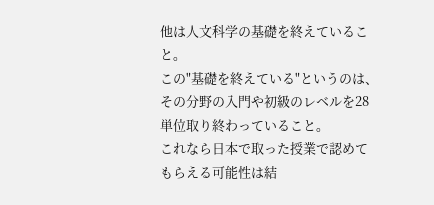他は人文科学の基礎を終えていること。
この"基礎を終えている"というのは、その分野の入門や初級のレベルを28単位取り終わっていること。
これなら日本で取った授業で認めてもらえる可能性は結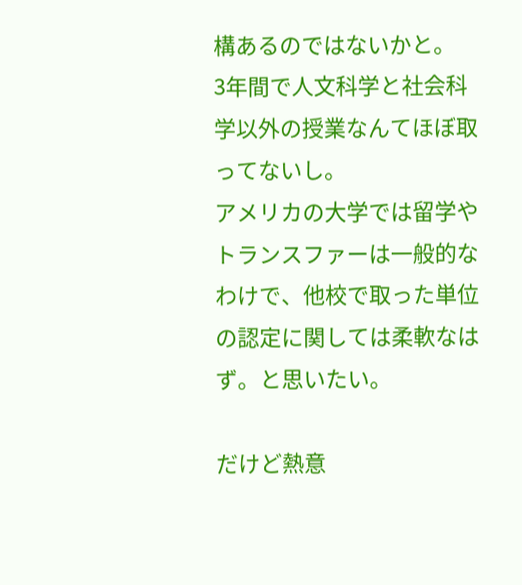構あるのではないかと。
3年間で人文科学と社会科学以外の授業なんてほぼ取ってないし。
アメリカの大学では留学やトランスファーは一般的なわけで、他校で取った単位の認定に関しては柔軟なはず。と思いたい。

だけど熱意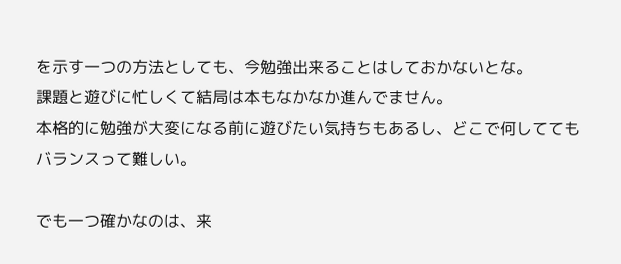を示す一つの方法としても、今勉強出来ることはしておかないとな。
課題と遊びに忙しくて結局は本もなかなか進んでません。
本格的に勉強が大変になる前に遊びたい気持ちもあるし、どこで何しててもバランスって難しい。

でも一つ確かなのは、来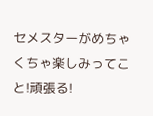セメスターがめちゃくちゃ楽しみってこと!頑張る!